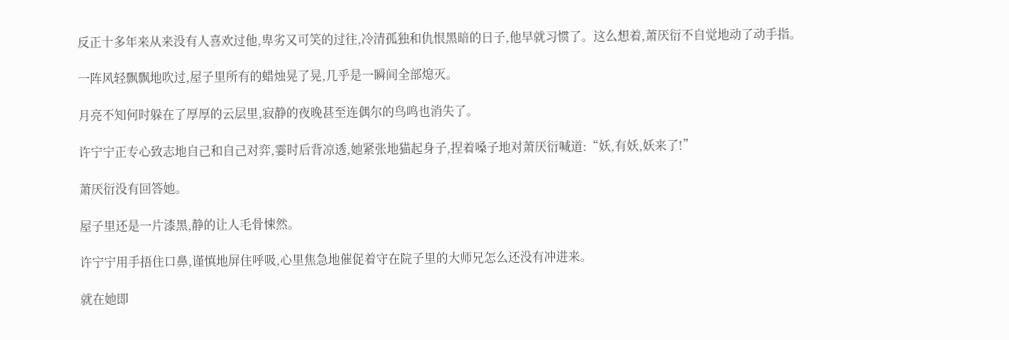反正十多年来从来没有人喜欢过他,卑劣又可笑的过往,冷清孤独和仇恨黑暗的日子,他早就习惯了。这么想着,萧厌衍不自觉地动了动手指。

一阵风轻飘飘地吹过,屋子里所有的蜡烛晃了晃,几乎是一瞬间全部熄灭。

月亮不知何时躲在了厚厚的云层里,寂静的夜晚甚至连偶尔的鸟鸣也消失了。

许宁宁正专心致志地自己和自己对弈,霎时后背凉透,她紧张地猫起身子,捏着嗓子地对萧厌衍喊道:“妖,有妖,妖来了!”

萧厌衍没有回答她。

屋子里还是一片漆黑,静的让人毛骨悚然。

许宁宁用手捂住口鼻,谨慎地屏住呼吸,心里焦急地催促着守在院子里的大师兄怎么还没有冲进来。

就在她即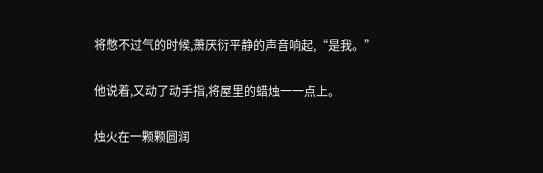将憋不过气的时候,萧厌衍平静的声音响起,“是我。”

他说着,又动了动手指,将屋里的蜡烛一一点上。

烛火在一颗颗圆润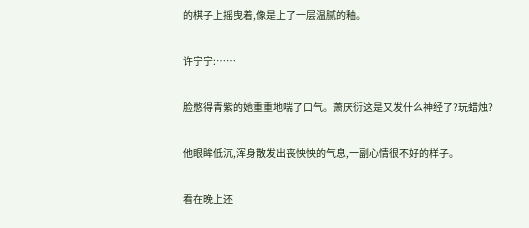的棋子上摇曳着,像是上了一层温腻的釉。

许宁宁:……

脸憋得青紫的她重重地喘了口气。萧厌衍这是又发什么神经了?玩蜡烛?

他眼眸低沉,浑身散发出丧怏怏的气息,一副心情很不好的样子。

看在晚上还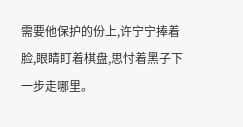需要他保护的份上,许宁宁捧着脸,眼睛盯着棋盘,思忖着黑子下一步走哪里。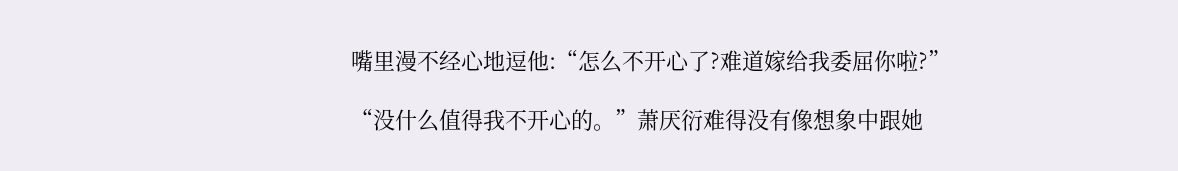嘴里漫不经心地逗他:“怎么不开心了?难道嫁给我委屈你啦?”

“没什么值得我不开心的。”萧厌衍难得没有像想象中跟她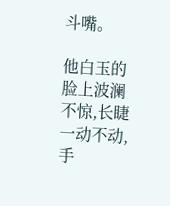斗嘴。

他白玉的脸上波澜不惊,长睫一动不动,手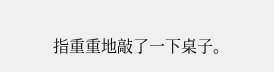指重重地敲了一下桌子。